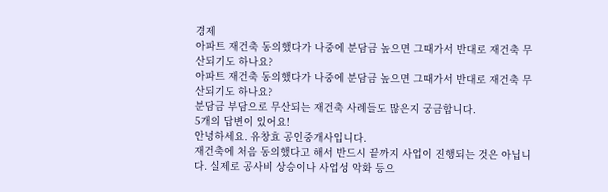경제
아파트 재건축 동의했다가 나중에 분담금 높으면 그때가서 반대로 재건축 무산되기도 하나요?
아파트 재건축 동의했다가 나중에 분담금 높으면 그때가서 반대로 재건축 무산되기도 하나요?
분담금 부담으로 무산되는 재건축 사례들도 많은지 궁금합니다.
5개의 답변이 있어요!
안녕하세요. 유창효 공인중개사입니다.
재건축에 처음 동의했다고 해서 반드시 끝까지 사업이 진행되는 것은 아닙니다. 실제로 공사비 상승이나 사업성 악화 등으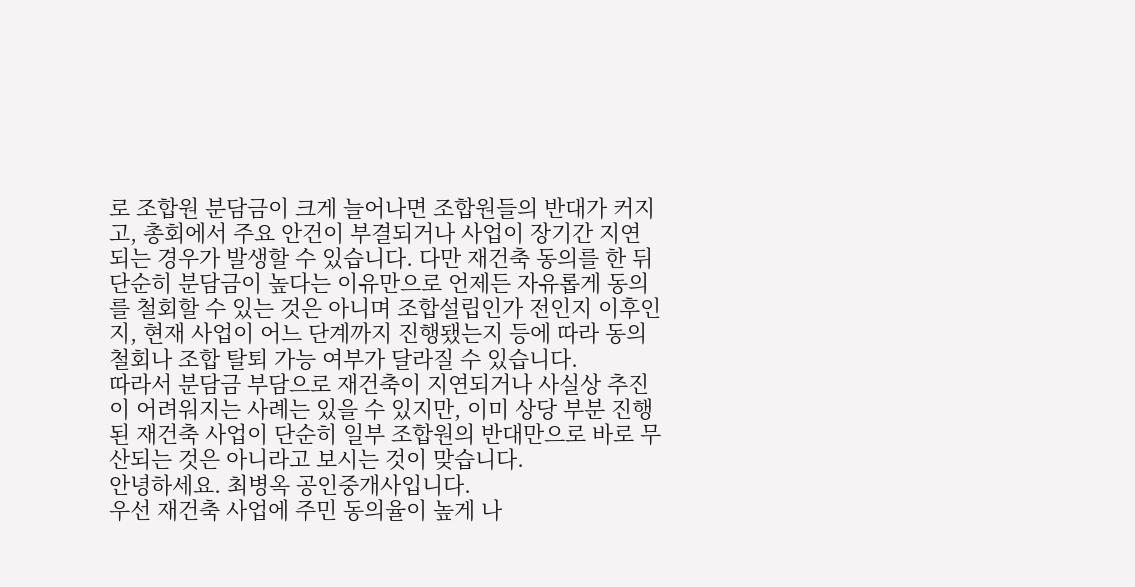로 조합원 분담금이 크게 늘어나면 조합원들의 반대가 커지고, 총회에서 주요 안건이 부결되거나 사업이 장기간 지연되는 경우가 발생할 수 있습니다. 다만 재건축 동의를 한 뒤 단순히 분담금이 높다는 이유만으로 언제든 자유롭게 동의를 철회할 수 있는 것은 아니며 조합설립인가 전인지 이후인지, 현재 사업이 어느 단계까지 진행됐는지 등에 따라 동의 철회나 조합 탈퇴 가능 여부가 달라질 수 있습니다.
따라서 분담금 부담으로 재건축이 지연되거나 사실상 추진이 어려워지는 사례는 있을 수 있지만, 이미 상당 부분 진행된 재건축 사업이 단순히 일부 조합원의 반대만으로 바로 무산되는 것은 아니라고 보시는 것이 맞습니다.
안녕하세요. 최병옥 공인중개사입니다.
우선 재건축 사업에 주민 동의율이 높게 나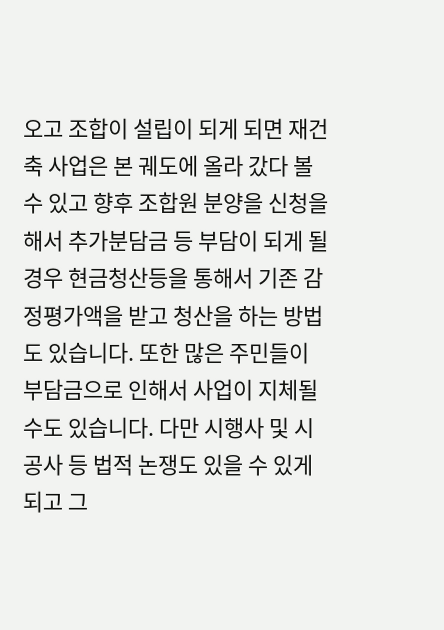오고 조합이 설립이 되게 되면 재건축 사업은 본 궤도에 올라 갔다 볼 수 있고 향후 조합원 분양을 신청을 해서 추가분담금 등 부담이 되게 될 경우 현금청산등을 통해서 기존 감정평가액을 받고 청산을 하는 방법도 있습니다. 또한 많은 주민들이 부담금으로 인해서 사업이 지체될 수도 있습니다. 다만 시행사 및 시공사 등 법적 논쟁도 있을 수 있게 되고 그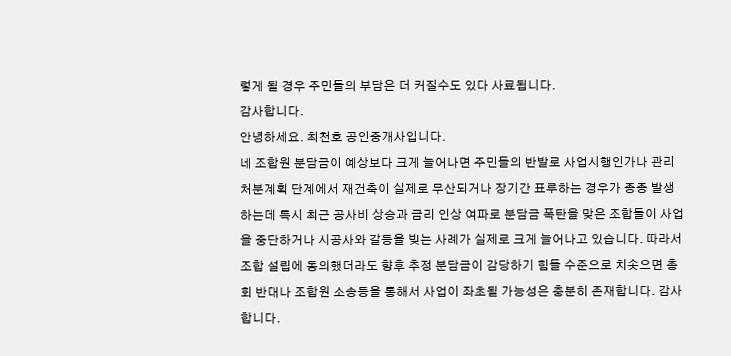렇게 될 경우 주민들의 부담은 더 커질수도 있다 사료됩니다.
감사합니다.
안녕하세요. 최천호 공인중개사입니다.
네 조합원 분담금이 예상보다 크게 늘어나면 주민들의 반발로 사업시행인가나 관리처분계획 단계에서 재건축이 실제로 무산되거나 장기간 표루하는 경우가 종종 발생하는데 특시 최근 공사비 상승과 금리 인상 여파로 분담금 폭탄을 맞은 조합들이 사업을 중단하거나 시공사와 갈등을 빚는 사례가 실제로 크게 늘어나고 있습니다. 따라서 조합 설립에 동의했더라도 향후 추정 분담금이 감당하기 힘들 수준으로 치솟으면 총회 반대나 조합원 소송등을 통해서 사업이 좌초될 가능성은 충분히 존재합니다. 감사합니다.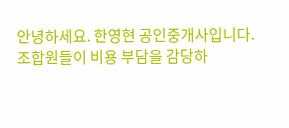안녕하세요. 한영현 공인중개사입니다.
조합원들이 비용 부담을 감당하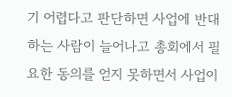기 어렵다고 판단하면 사업에 반대하는 사람이 늘어나고 총회에서 필요한 동의를 얻지 못하면서 사업이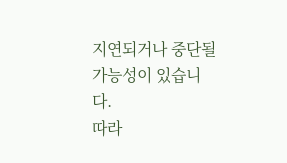지연되거나 중단될 가능성이 있습니다.
따라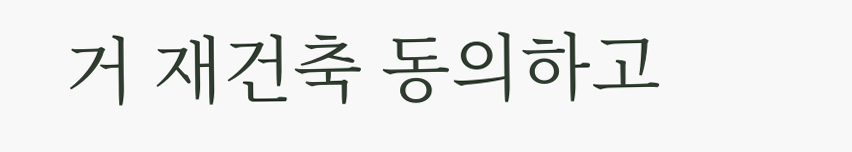거 재건축 동의하고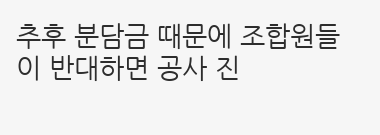추후 분담금 때문에 조합원들이 반대하면 공사 진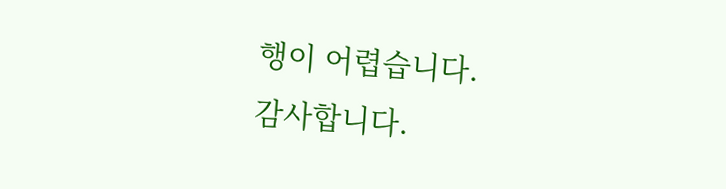행이 어렵습니다.
감사합니다.